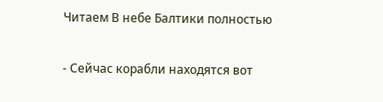Читаем В небе Балтики полностью

- Сейчас корабли находятся вот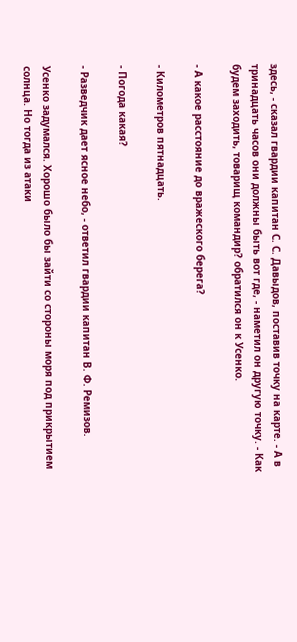здесь, - сказал гвардии капитан С. С. Давыдов, поставив точку на карте. - А в тринадцать часов они должны быть вот где, - наметил он другую точку. - Как будем заходить, товарищ командир? обратился он к Усенко.

- А какое расстояние до вражеского берега?

- Километров пятнадцать.

- Погода какая?

- Разведчик дает ясное небо, - ответил гвардии капитан В. Ф. Ремизов.

Усенко задумался. Хорошо было бы зайти со стороны моря под прикрытием солнца. Но тогда из атаки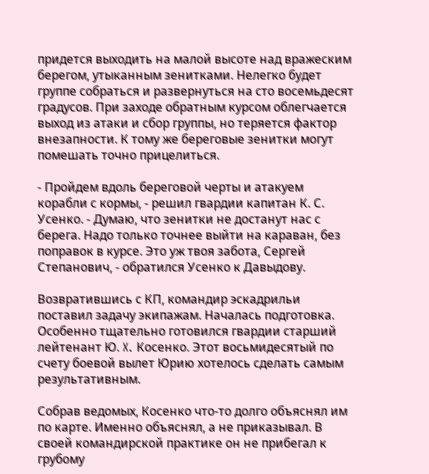придется выходить на малой высоте над вражеским берегом, утыканным зенитками. Нелегко будет группе собраться и развернуться на сто восемьдесят градусов. При заходе обратным курсом облегчается выход из атаки и сбор группы, но теряется фактор внезапности. К тому же береговые зенитки могут помешать точно прицелиться.

- Пройдем вдоль береговой черты и атакуем корабли с кормы, - решил гвардии капитан К. С. Усенко. - Думаю, что зенитки не достанут нас с берега. Надо только точнее выйти на караван, без поправок в курсе. Это уж твоя забота, Сергей Степанович, - обратился Усенко к Давыдову.

Возвратившись с КП, командир эскадрильи поставил задачу экипажам. Началась подготовка. Особенно тщательно готовился гвардии старший лейтенант Ю. X. Косенко. Этот восьмидесятый по счету боевой вылет Юрию хотелось сделать самым результативным.

Собрав ведомых, Косенко что-то долго объяснял им по карте. Именно объяснял, а не приказывал. В своей командирской практике он не прибегал к грубому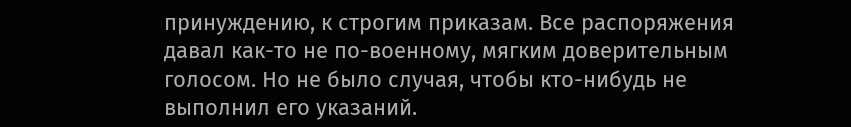принуждению, к строгим приказам. Все распоряжения давал как-то не по-военному, мягким доверительным голосом. Но не было случая, чтобы кто-нибудь не выполнил его указаний.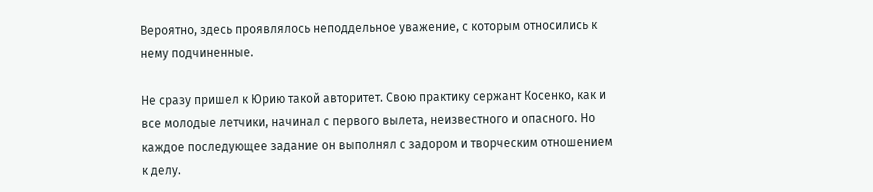Вероятно, здесь проявлялось неподдельное уважение, с которым относились к нему подчиненные.

Не сразу пришел к Юрию такой авторитет. Свою практику сержант Косенко, как и все молодые летчики, начинал с первого вылета, неизвестного и опасного. Но каждое последующее задание он выполнял с задором и творческим отношением к делу.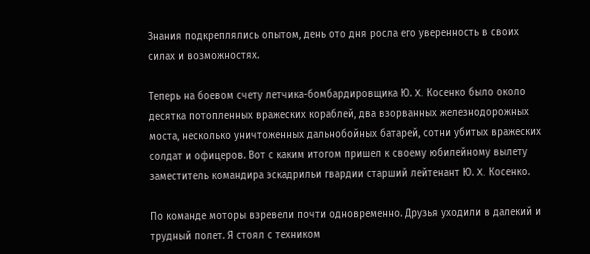Знания подкреплялись опытом, день ото дня росла его уверенность в своих силах и возможностях.

Теперь на боевом счету летчика-бомбардировщика Ю. X. Косенко было около десятка потопленных вражеских кораблей, два взорванных железнодорожных моста, несколько уничтоженных дальнобойных батарей, сотни убитых вражеских солдат и офицеров. Вот с каким итогом пришел к своему юбилейному вылету заместитель командира эскадрильи гвардии старший лейтенант Ю. X. Косенко.

По команде моторы взревели почти одновременно. Друзья уходили в далекий и трудный полет. Я стоял с техником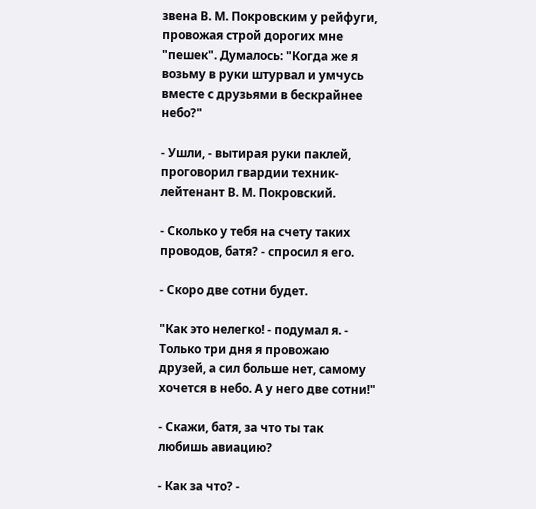звена В. М. Покровским у рейфуги, провожая строй дорогих мне "пешек". Думалось: "Когда же я возьму в руки штурвал и умчусь вместе с друзьями в бескрайнее небо?"

- Ушли, - вытирая руки паклей, проговорил гвардии техник-лейтенант В. М. Покровский.

- Сколько у тебя на счету таких проводов, батя? - спросил я его.

- Скоро две сотни будет.

"Как это нелегко! - подумал я. - Только три дня я провожаю друзей, а сил больше нет, самому хочется в небо. А у него две сотни!"

- Скажи, батя, за что ты так любишь авиацию?

- Как за что? -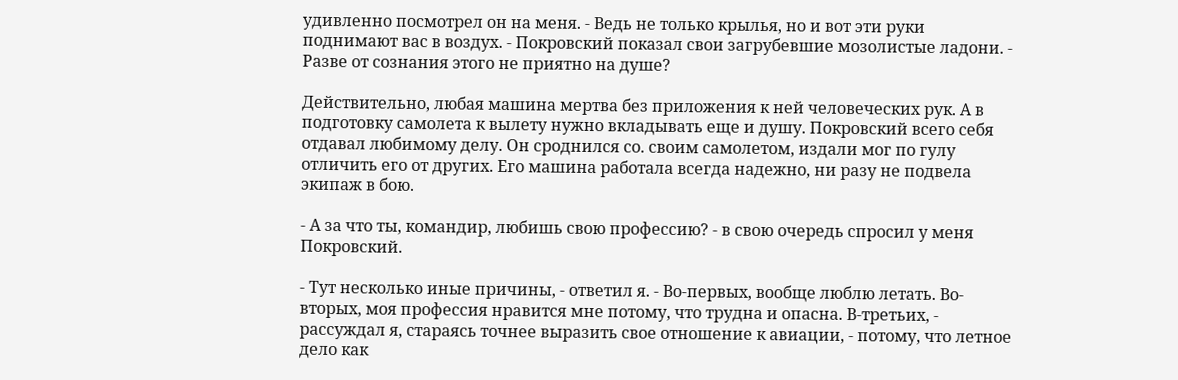удивленно посмотрел он на меня. - Ведь не только крылья, но и вот эти руки поднимают вас в воздух. - Покровский показал свои загрубевшие мозолистые ладони. - Разве от сознания этого не приятно на душе?

Действительно, любая машина мертва без приложения к ней человеческих рук. А в подготовку самолета к вылету нужно вкладывать еще и душу. Покровский всего себя отдавал любимому делу. Он сроднился со. своим самолетом, издали мог по гулу отличить его от других. Его машина работала всегда надежно, ни разу не подвела экипаж в бою.

- А за что ты, командир, любишь свою профессию? - в свою очередь спросил у меня Покровский.

- Тут несколько иные причины, - ответил я. - Во-первых, вообще люблю летать. Во-вторых, моя профессия нравится мне потому, что трудна и опасна. В-третьих, - рассуждал я, стараясь точнее выразить свое отношение к авиации, - потому, что летное дело как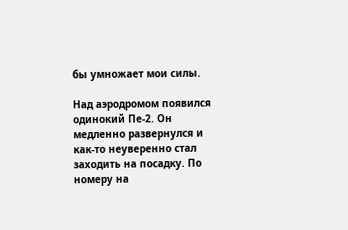бы умножает мои силы.

Над аэродромом появился одинокий Пе-2. Он медленно развернулся и как-то неуверенно стал заходить на посадку. По номеру на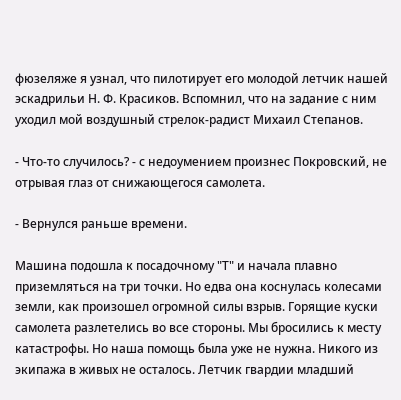фюзеляже я узнал, что пилотирует его молодой летчик нашей эскадрильи Н. Ф. Красиков. Вспомнил, что на задание с ним уходил мой воздушный стрелок-радист Михаил Степанов.

- Что-то случилось? - с недоумением произнес Покровский, не отрывая глаз от снижающегося самолета.

- Вернулся раньше времени.

Машина подошла к посадочному "Т" и начала плавно приземляться на три точки. Но едва она коснулась колесами земли, как произошел огромной силы взрыв. Горящие куски самолета разлетелись во все стороны. Мы бросились к месту катастрофы. Но наша помощь была уже не нужна. Никого из экипажа в живых не осталось. Летчик гвардии младший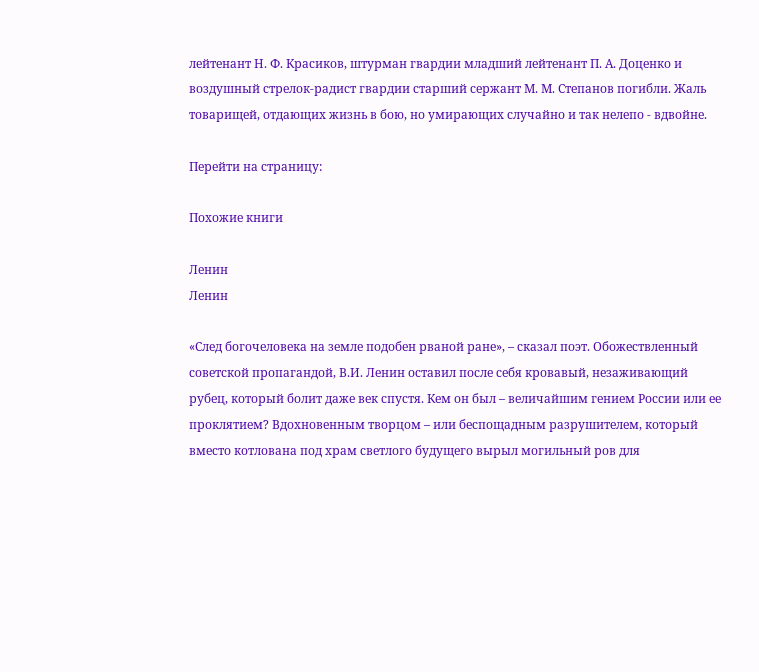лейтенант Н. Ф. Красиков, штурман гвардии младший лейтенант П. А. Доценко и воздушный стрелок-радист гвардии старший сержант М. М. Степанов погибли. Жаль товарищей, отдающих жизнь в бою, но умирающих случайно и так нелепо - вдвойне.

Перейти на страницу:

Похожие книги

Ленин
Ленин

«След богочеловека на земле подобен рваной ране», – сказал поэт. Обожествленный советской пропагандой, В.И. Ленин оставил после себя кровавый, незаживающий рубец, который болит даже век спустя. Кем он был – величайшим гением России или ее проклятием? Вдохновенным творцом – или беспощадным разрушителем, который вместо котлована под храм светлого будущего вырыл могильный ров для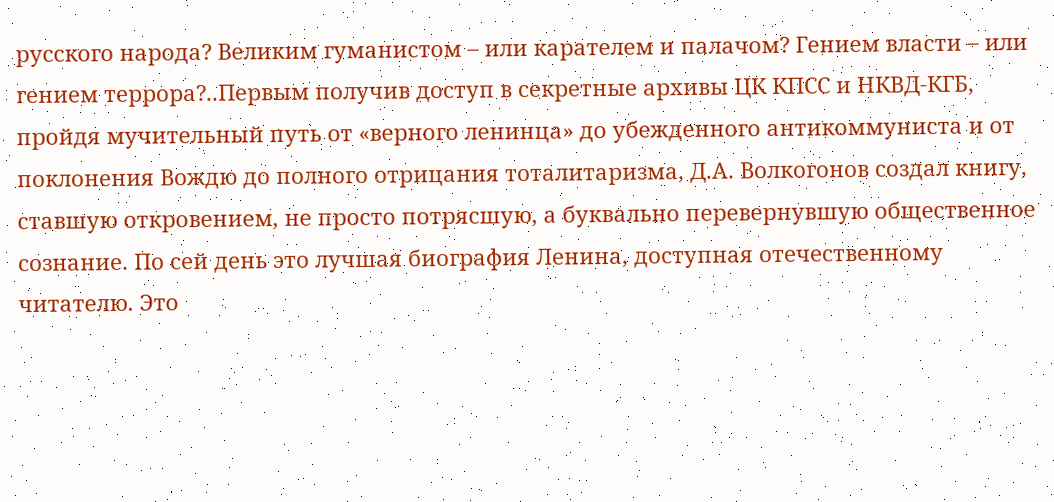русского народа? Великим гуманистом – или карателем и палачом? Гением власти – или гением террора?..Первым получив доступ в секретные архивы ЦК КПСС и НКВД-КГБ, пройдя мучительный путь от «верного ленинца» до убежденного антикоммуниста и от поклонения Вождю до полного отрицания тоталитаризма, Д.А. Волкогонов создал книгу, ставшую откровением, не просто потрясшую, а буквально перевернувшую общественное сознание. По сей день это лучшая биография Ленина, доступная отечественному читателю. Это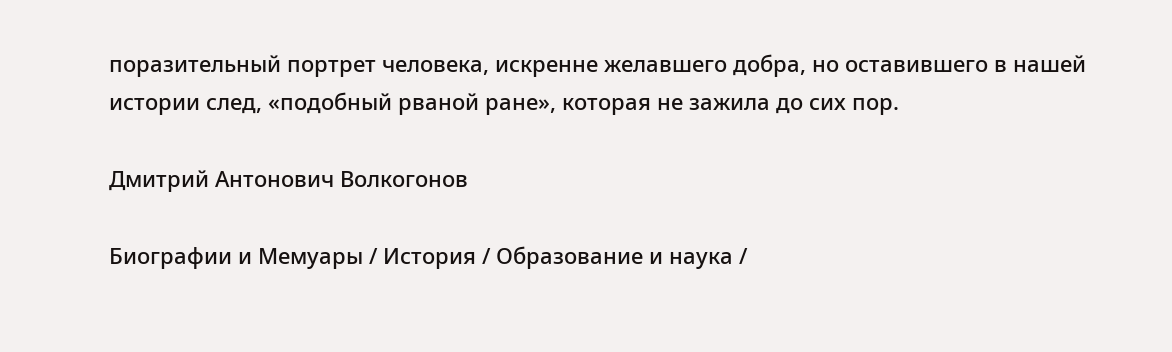поразительный портрет человека, искренне желавшего добра, но оставившего в нашей истории след, «подобный рваной ране», которая не зажила до сих пор.

Дмитрий Антонович Волкогонов

Биографии и Мемуары / История / Образование и наука /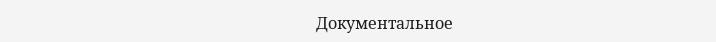Документальное